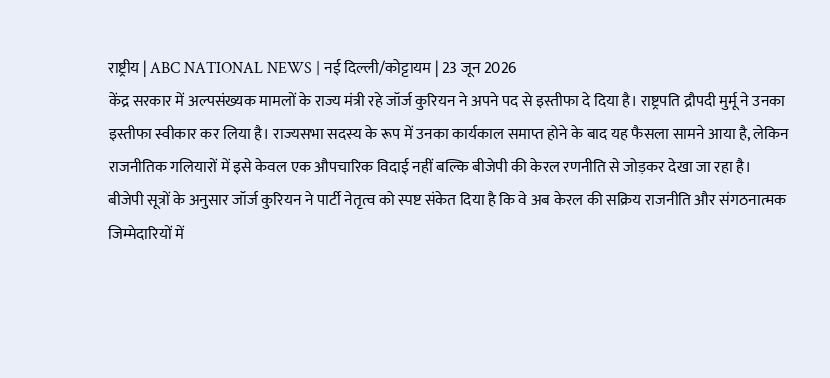राष्ट्रीय | ABC NATIONAL NEWS | नई दिल्ली/कोट्टायम | 23 जून 2026
केंद्र सरकार में अल्पसंख्यक मामलों के राज्य मंत्री रहे जॉर्ज कुरियन ने अपने पद से इस्तीफा दे दिया है। राष्ट्रपति द्रौपदी मुर्मू ने उनका इस्तीफा स्वीकार कर लिया है। राज्यसभा सदस्य के रूप में उनका कार्यकाल समाप्त होने के बाद यह फैसला सामने आया है, लेकिन राजनीतिक गलियारों में इसे केवल एक औपचारिक विदाई नहीं बल्कि बीजेपी की केरल रणनीति से जोड़कर देखा जा रहा है।
बीजेपी सूत्रों के अनुसार जॉर्ज कुरियन ने पार्टी नेतृत्व को स्पष्ट संकेत दिया है कि वे अब केरल की सक्रिय राजनीति और संगठनात्मक जिम्मेदारियों में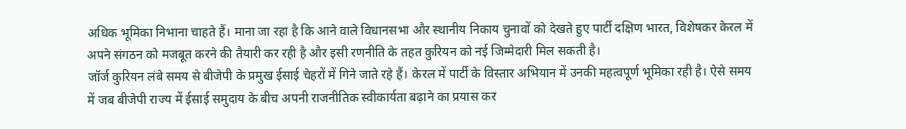अधिक भूमिका निभाना चाहते हैं। माना जा रहा है कि आने वाले विधानसभा और स्थानीय निकाय चुनावों को देखते हुए पार्टी दक्षिण भारत, विशेषकर केरल में अपने संगठन को मजबूत करने की तैयारी कर रही है और इसी रणनीति के तहत कुरियन को नई जिम्मेदारी मिल सकती है।
जॉर्ज कुरियन लंबे समय से बीजेपी के प्रमुख ईसाई चेहरों में गिने जाते रहे हैं। केरल में पार्टी के विस्तार अभियान में उनकी महत्वपूर्ण भूमिका रही है। ऐसे समय में जब बीजेपी राज्य में ईसाई समुदाय के बीच अपनी राजनीतिक स्वीकार्यता बढ़ाने का प्रयास कर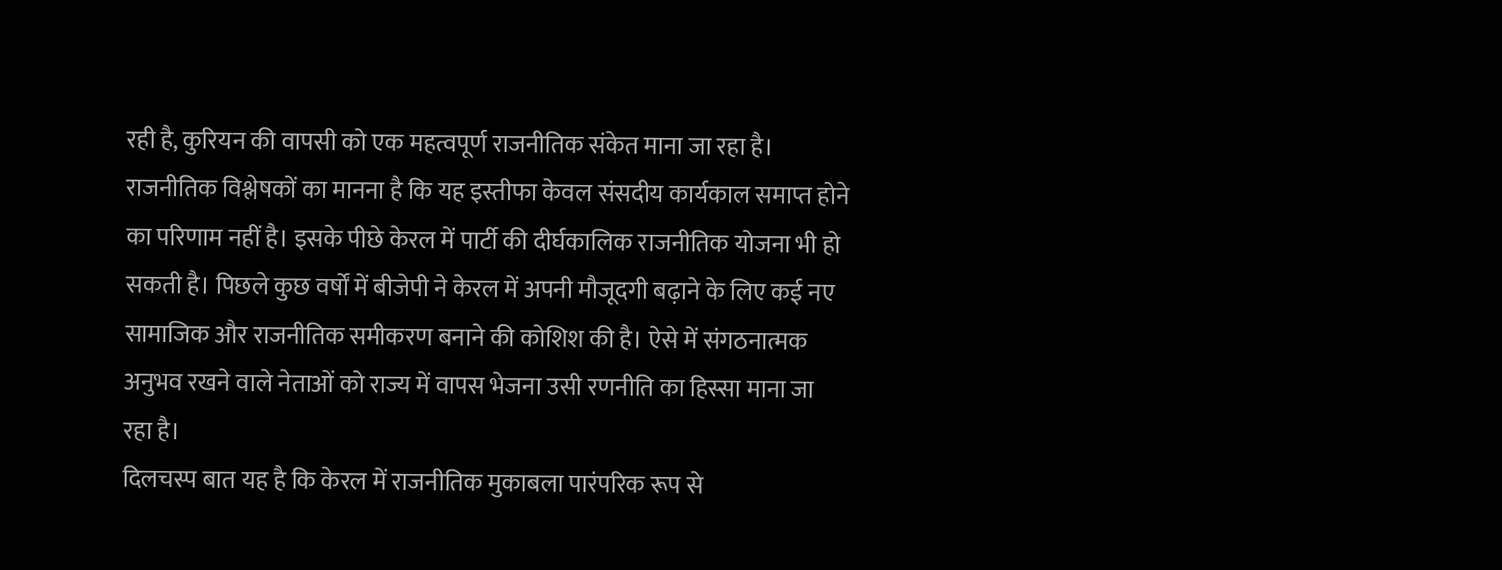रही है, कुरियन की वापसी को एक महत्वपूर्ण राजनीतिक संकेत माना जा रहा है।
राजनीतिक विश्लेषकों का मानना है कि यह इस्तीफा केवल संसदीय कार्यकाल समाप्त होने का परिणाम नहीं है। इसके पीछे केरल में पार्टी की दीर्घकालिक राजनीतिक योजना भी हो सकती है। पिछले कुछ वर्षों में बीजेपी ने केरल में अपनी मौजूदगी बढ़ाने के लिए कई नए सामाजिक और राजनीतिक समीकरण बनाने की कोशिश की है। ऐसे में संगठनात्मक अनुभव रखने वाले नेताओं को राज्य में वापस भेजना उसी रणनीति का हिस्सा माना जा रहा है।
दिलचस्प बात यह है कि केरल में राजनीतिक मुकाबला पारंपरिक रूप से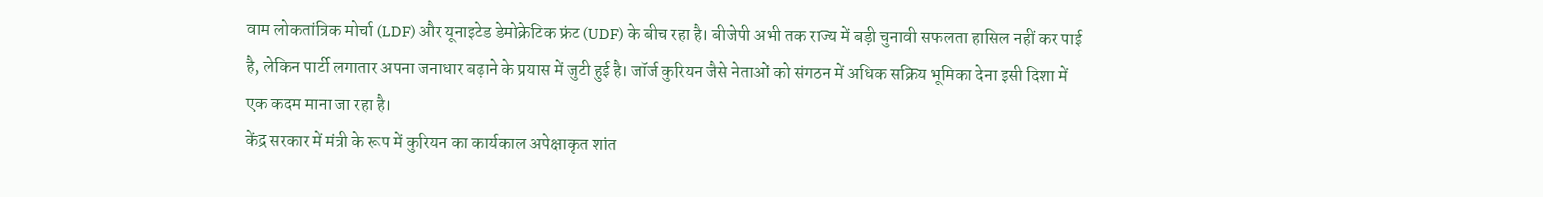वाम लोकतांत्रिक मोर्चा (LDF) और यूनाइटेड डेमोक्रेटिक फ्रंट (UDF) के बीच रहा है। बीजेपी अभी तक राज्य में बड़ी चुनावी सफलता हासिल नहीं कर पाई है, लेकिन पार्टी लगातार अपना जनाधार बढ़ाने के प्रयास में जुटी हुई है। जॉर्ज कुरियन जैसे नेताओं को संगठन में अधिक सक्रिय भूमिका देना इसी दिशा में एक कदम माना जा रहा है।
केंद्र सरकार में मंत्री के रूप में कुरियन का कार्यकाल अपेक्षाकृत शांत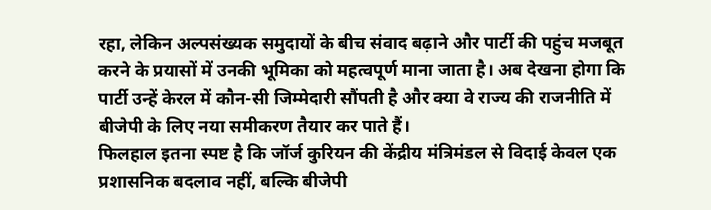रहा, लेकिन अल्पसंख्यक समुदायों के बीच संवाद बढ़ाने और पार्टी की पहुंच मजबूत करने के प्रयासों में उनकी भूमिका को महत्वपूर्ण माना जाता है। अब देखना होगा कि पार्टी उन्हें केरल में कौन-सी जिम्मेदारी सौंपती है और क्या वे राज्य की राजनीति में बीजेपी के लिए नया समीकरण तैयार कर पाते हैं।
फिलहाल इतना स्पष्ट है कि जॉर्ज कुरियन की केंद्रीय मंत्रिमंडल से विदाई केवल एक प्रशासनिक बदलाव नहीं, बल्कि बीजेपी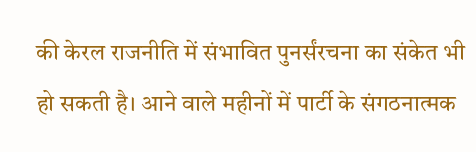की केरल राजनीति में संभावित पुनर्संरचना का संकेत भी हो सकती है। आने वाले महीनों में पार्टी के संगठनात्मक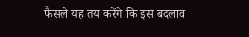फैसले यह तय करेंगे कि इस बदलाव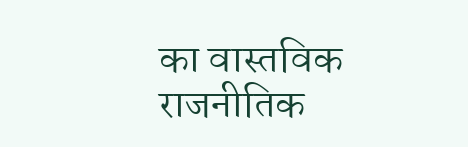का वास्तविक राजनीतिक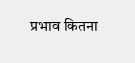प्रभाव कितना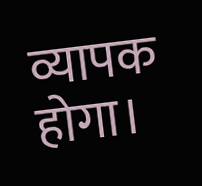व्यापक होगा।